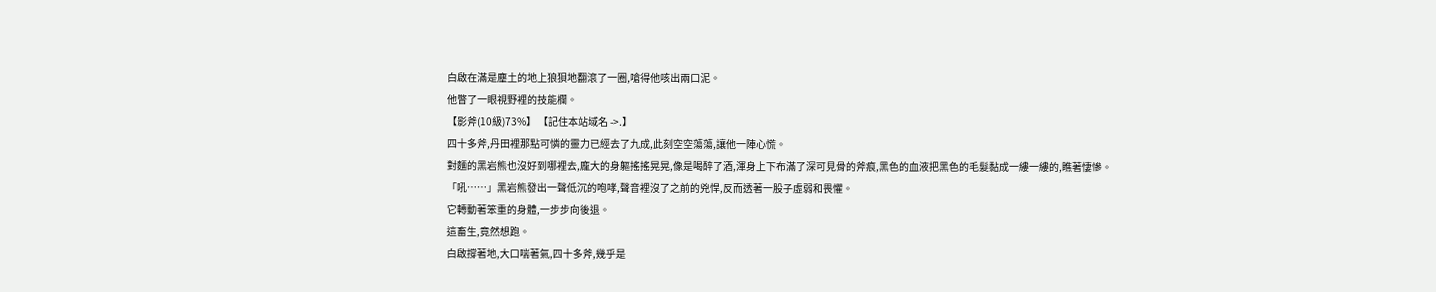白啟在滿是塵土的地上狼狽地翻滾了一圈,嗆得他咳出兩口泥。
他瞥了一眼視野裡的技能欄。
【影斧(10級)73%】 【記住本站域名 ->.】
四十多斧,丹田裡那點可憐的靈力已經去了九成,此刻空空蕩蕩,讓他一陣心慌。
對麵的黑岩熊也沒好到哪裡去,龐大的身軀搖搖晃晃,像是喝醉了酒,渾身上下布滿了深可見骨的斧痕,黑色的血液把黑色的毛髮黏成一縷一縷的,瞧著悽慘。
「吼……」黑岩熊發出一聲低沉的咆哮,聲音裡沒了之前的兇悍,反而透著一股子虛弱和畏懼。
它轉動著笨重的身體,一步步向後退。
這畜生,竟然想跑。
白啟撐著地,大口喘著氣,四十多斧,幾乎是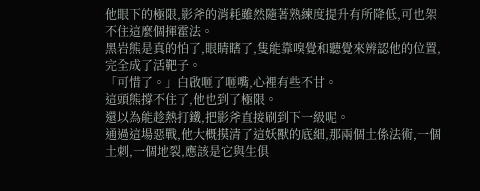他眼下的極限,影斧的消耗雖然隨著熟練度提升有所降低,可也架不住這麼個揮霍法。
黑岩熊是真的怕了,眼睛瞎了,隻能靠嗅覺和聽覺來辨認他的位置,完全成了活靶子。
「可惜了。」白啟咂了咂嘴,心裡有些不甘。
這頭熊撐不住了,他也到了極限。
還以為能趁熱打鐵,把影斧直接刷到下一級呢。
通過這場惡戰,他大概摸清了這妖獸的底細,那兩個土係法術,一個土刺,一個地裂,應該是它與生俱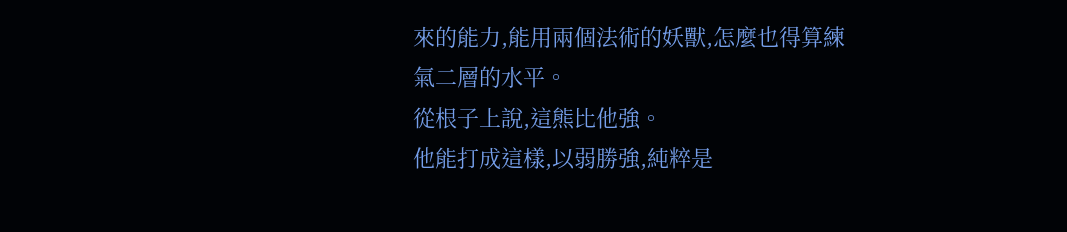來的能力,能用兩個法術的妖獸,怎麼也得算練氣二層的水平。
從根子上說,這熊比他強。
他能打成這樣,以弱勝強,純粹是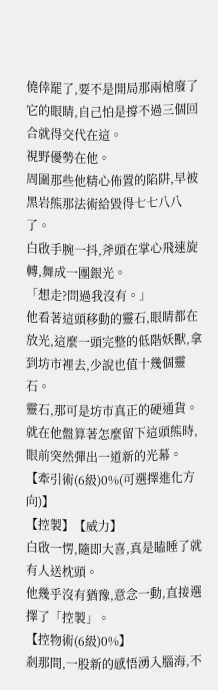僥倖罷了,要不是開局那兩槍廢了它的眼睛,自己怕是撐不過三個回合就得交代在這。
視野優勢在他。
周圍那些他精心佈置的陷阱,早被黑岩熊那法術給毀得七七八八了。
白啟手腕一抖,斧頭在掌心飛速旋轉,舞成一團銀光。
「想走?問過我沒有。」
他看著這頭移動的靈石,眼睛都在放光,這麼一頭完整的低階妖獸,拿到坊市裡去,少說也值十幾個靈石。
靈石,那可是坊市真正的硬通貨。
就在他盤算著怎麼留下這頭熊時,眼前突然彈出一道新的光幕。
【牽引術(6級)0%(可選擇進化方向)】
【控製】【威力】
白啟一愣,隨即大喜,真是瞌睡了就有人送枕頭。
他幾乎沒有猶豫,意念一動,直接選擇了「控製」。
【控物術(6級)0%】
剎那間,一股新的感悟湧入腦海,不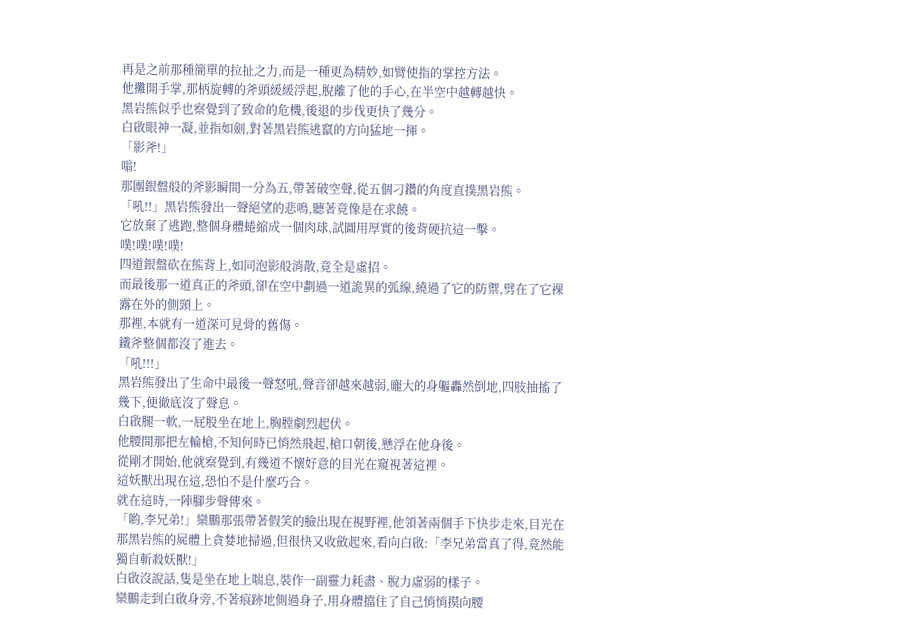再是之前那種簡單的拉扯之力,而是一種更為精妙,如臂使指的掌控方法。
他攤開手掌,那柄旋轉的斧頭緩緩浮起,脫離了他的手心,在半空中越轉越快。
黑岩熊似乎也察覺到了致命的危機,後退的步伐更快了幾分。
白啟眼神一凝,並指如劍,對著黑岩熊逃竄的方向猛地一揮。
「影斧!」
嗡!
那團銀盤般的斧影瞬間一分為五,帶著破空聲,從五個刁鑽的角度直撲黑岩熊。
「吼!!」黑岩熊發出一聲絕望的悲鳴,聽著竟像是在求饒。
它放棄了逃跑,整個身體蜷縮成一個肉球,試圖用厚實的後背硬抗這一擊。
噗!噗!噗!噗!
四道銀盤砍在熊背上,如同泡影般消散,竟全是虛招。
而最後那一道真正的斧頭,卻在空中劃過一道詭異的弧線,繞過了它的防禦,劈在了它裸露在外的側頸上。
那裡,本就有一道深可見骨的舊傷。
鐵斧整個都沒了進去。
「吼!!!」
黑岩熊發出了生命中最後一聲怒吼,聲音卻越來越弱,龐大的身軀轟然倒地,四肢抽搐了幾下,便徹底沒了聲息。
白啟腿一軟,一屁股坐在地上,胸膛劇烈起伏。
他腰間那把左輪槍,不知何時已悄然飛起,槍口朝後,懸浮在他身後。
從剛才開始,他就察覺到,有幾道不懷好意的目光在窺視著這裡。
這妖獸出現在這,恐怕不是什麼巧合。
就在這時,一陣腳步聲傳來。
「喲,李兄弟!」欒鵬那張帶著假笑的臉出現在視野裡,他領著兩個手下快步走來,目光在那黑岩熊的屍體上貪婪地掃過,但很快又收斂起來,看向白啟:「李兄弟當真了得,竟然能獨自斬殺妖獸!」
白啟沒說話,隻是坐在地上喘息,裝作一副靈力耗盡、脫力虛弱的樣子。
欒鵬走到白啟身旁,不著痕跡地側過身子,用身體擋住了自己悄悄摸向腰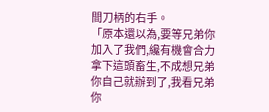間刀柄的右手。
「原本還以為,要等兄弟你加入了我們,纔有機會合力拿下這頭畜生,不成想兄弟你自己就辦到了,我看兄弟你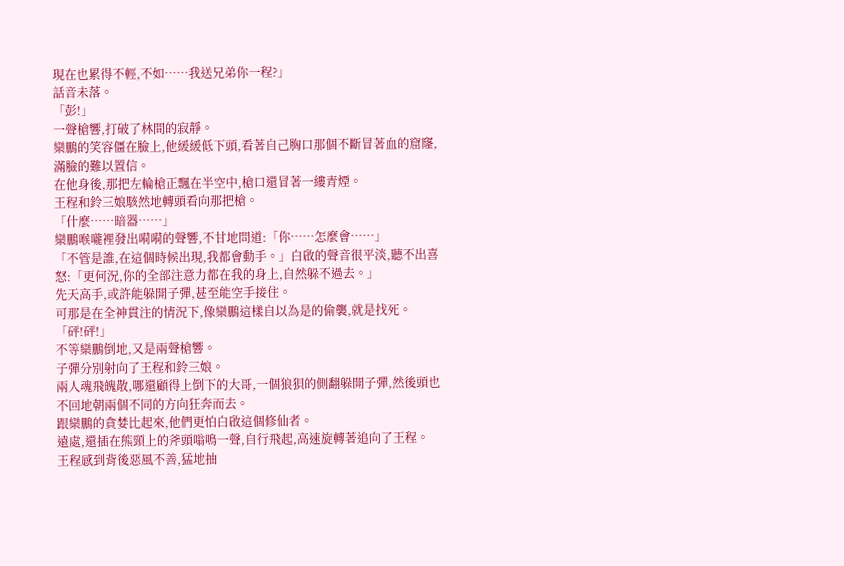現在也累得不輕,不如……我送兄弟你一程?」
話音未落。
「彭!」
一聲槍響,打破了林間的寂靜。
欒鵬的笑容僵在臉上,他緩緩低下頭,看著自己胸口那個不斷冒著血的窟窿,滿臉的難以置信。
在他身後,那把左輪槍正飄在半空中,槍口還冒著一縷青煙。
王程和鈴三娘駭然地轉頭看向那把槍。
「什麼……暗器……」
欒鵬喉嚨裡發出嗬嗬的聲響,不甘地問道:「你……怎麼會……」
「不管是誰,在這個時候出現,我都會動手。」白啟的聲音很平淡,聽不出喜怒:「更何況,你的全部注意力都在我的身上,自然躲不過去。」
先天高手,或許能躲開子彈,甚至能空手接住。
可那是在全神貫注的情況下,像欒鵬這樣自以為是的偷襲,就是找死。
「砰!砰!」
不等欒鵬倒地,又是兩聲槍響。
子彈分別射向了王程和鈴三娘。
兩人魂飛魄散,哪還顧得上倒下的大哥,一個狼狽的側翻躲開子彈,然後頭也不回地朝兩個不同的方向狂奔而去。
跟欒鵬的貪婪比起來,他們更怕白啟這個修仙者。
遠處,還插在熊頸上的斧頭嗡鳴一聲,自行飛起,高速旋轉著追向了王程。
王程感到背後惡風不善,猛地抽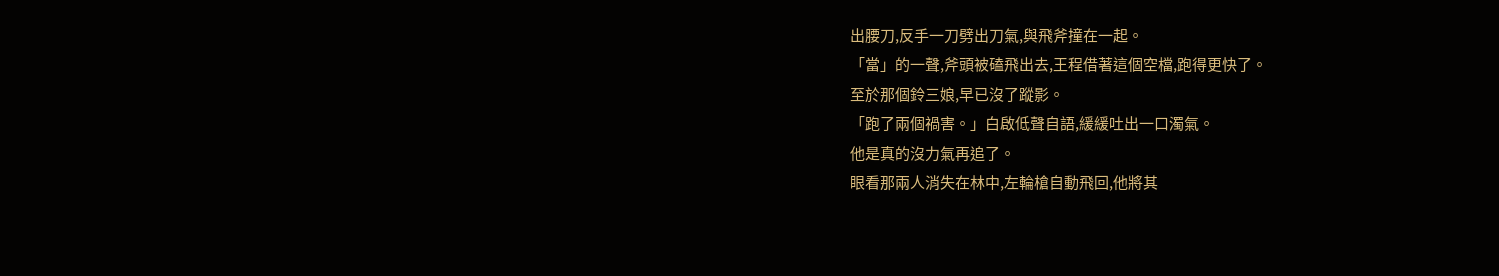出腰刀,反手一刀劈出刀氣,與飛斧撞在一起。
「當」的一聲,斧頭被磕飛出去,王程借著這個空檔,跑得更快了。
至於那個鈴三娘,早已沒了蹤影。
「跑了兩個禍害。」白啟低聲自語,緩緩吐出一口濁氣。
他是真的沒力氣再追了。
眼看那兩人消失在林中,左輪槍自動飛回,他將其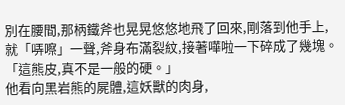別在腰間,那柄鐵斧也晃晃悠悠地飛了回來,剛落到他手上,就「哢嚓」一聲,斧身布滿裂紋,接著嘩啦一下碎成了幾塊。
「這熊皮,真不是一般的硬。」
他看向黑岩熊的屍體,這妖獸的肉身,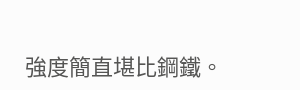強度簡直堪比鋼鐵。